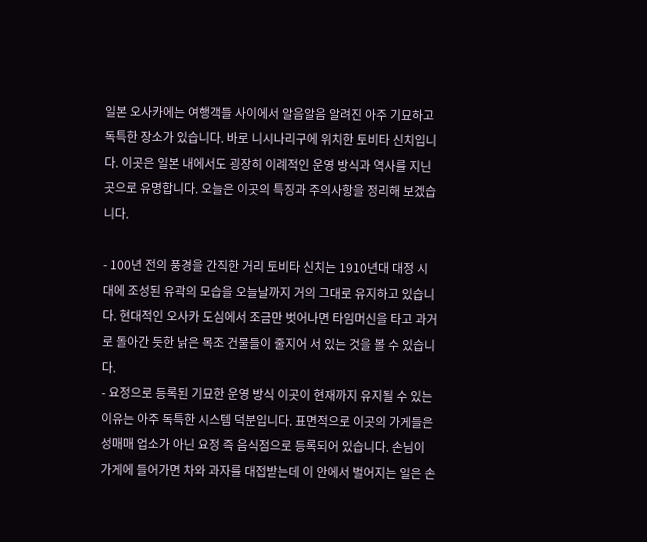일본 오사카에는 여행객들 사이에서 알음알음 알려진 아주 기묘하고 독특한 장소가 있습니다. 바로 니시나리구에 위치한 토비타 신치입니다. 이곳은 일본 내에서도 굉장히 이례적인 운영 방식과 역사를 지닌 곳으로 유명합니다. 오늘은 이곳의 특징과 주의사항을 정리해 보겠습니다.

- 100년 전의 풍경을 간직한 거리 토비타 신치는 1910년대 대정 시대에 조성된 유곽의 모습을 오늘날까지 거의 그대로 유지하고 있습니다. 현대적인 오사카 도심에서 조금만 벗어나면 타임머신을 타고 과거로 돌아간 듯한 낡은 목조 건물들이 줄지어 서 있는 것을 볼 수 있습니다.
- 요정으로 등록된 기묘한 운영 방식 이곳이 현재까지 유지될 수 있는 이유는 아주 독특한 시스템 덕분입니다. 표면적으로 이곳의 가게들은 성매매 업소가 아닌 요정 즉 음식점으로 등록되어 있습니다. 손님이 가게에 들어가면 차와 과자를 대접받는데 이 안에서 벌어지는 일은 손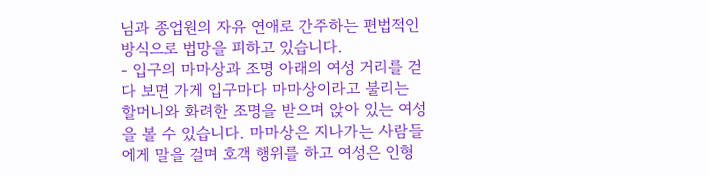님과 종업원의 자유 연애로 간주하는 편법적인 방식으로 법망을 피하고 있습니다.
- 입구의 마마상과 조명 아래의 여성 거리를 걷다 보면 가게 입구마다 마마상이라고 불리는 할머니와 화려한 조명을 받으며 앉아 있는 여성을 볼 수 있습니다. 마마상은 지나가는 사람들에게 말을 걸며 호객 행위를 하고 여성은 인형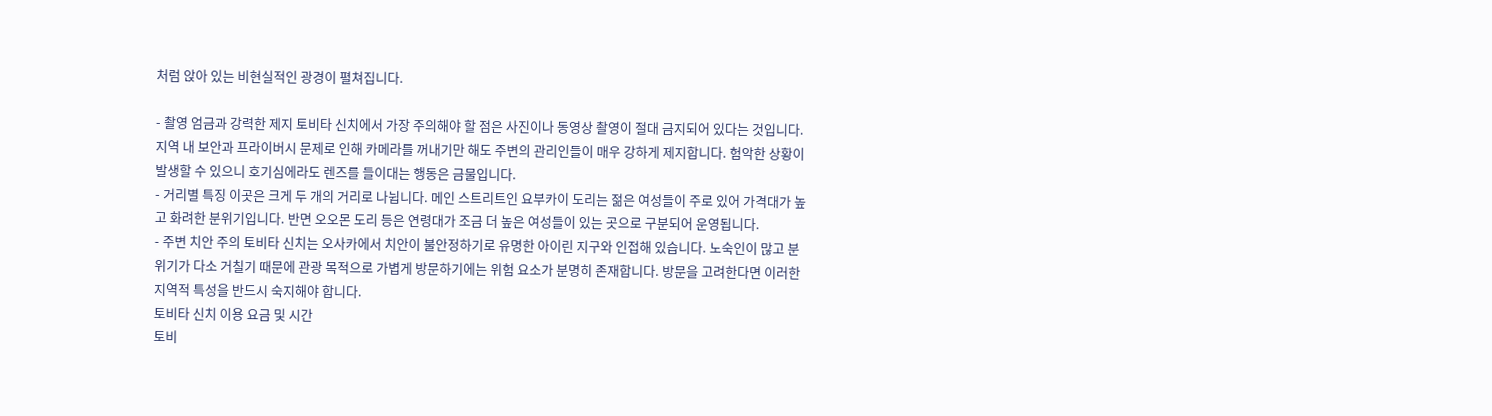처럼 앉아 있는 비현실적인 광경이 펼쳐집니다.

- 촬영 엄금과 강력한 제지 토비타 신치에서 가장 주의해야 할 점은 사진이나 동영상 촬영이 절대 금지되어 있다는 것입니다. 지역 내 보안과 프라이버시 문제로 인해 카메라를 꺼내기만 해도 주변의 관리인들이 매우 강하게 제지합니다. 험악한 상황이 발생할 수 있으니 호기심에라도 렌즈를 들이대는 행동은 금물입니다.
- 거리별 특징 이곳은 크게 두 개의 거리로 나뉩니다. 메인 스트리트인 요부카이 도리는 젊은 여성들이 주로 있어 가격대가 높고 화려한 분위기입니다. 반면 오오몬 도리 등은 연령대가 조금 더 높은 여성들이 있는 곳으로 구분되어 운영됩니다.
- 주변 치안 주의 토비타 신치는 오사카에서 치안이 불안정하기로 유명한 아이린 지구와 인접해 있습니다. 노숙인이 많고 분위기가 다소 거칠기 때문에 관광 목적으로 가볍게 방문하기에는 위험 요소가 분명히 존재합니다. 방문을 고려한다면 이러한 지역적 특성을 반드시 숙지해야 합니다.
토비타 신치 이용 요금 및 시간
토비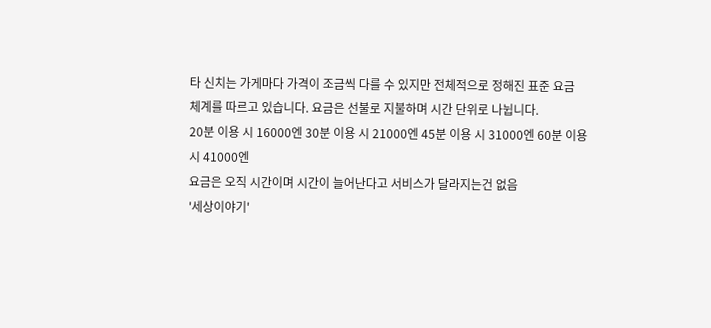타 신치는 가게마다 가격이 조금씩 다를 수 있지만 전체적으로 정해진 표준 요금 체계를 따르고 있습니다. 요금은 선불로 지불하며 시간 단위로 나뉩니다.
20분 이용 시 16000엔 30분 이용 시 21000엔 45분 이용 시 31000엔 60분 이용 시 41000엔
요금은 오직 시간이며 시간이 늘어난다고 서비스가 달라지는건 없음
'세상이야기'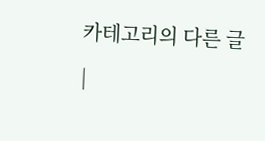카테고리의 다른 글
|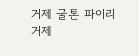거제 굴톤 파이리 거제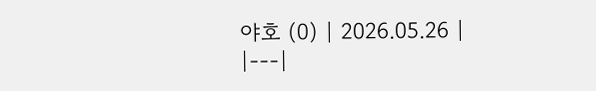야호 (0) | 2026.05.26 |
|---|